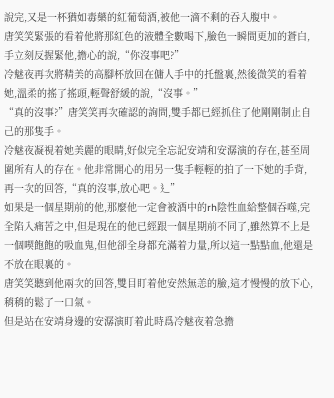說完,又是一杯猶如毒藥的紅葡萄酒,被他一滴不剩的吞入腹中。
唐笑笑緊張的看着他將那紅色的液體全數喝下,臉色一瞬間更加的蒼白,手立刻反握緊他,擔心的說,“你沒事吧?”
冷魅夜再次將精美的高腳杯放回在傭人手中的托盤裏,然後微笑的看着她,溫柔的搖了搖頭,輕聲舒緩的說,“沒事。”
“真的沒事?”唐笑笑再次確認的詢問,雙手都已經抓住了他剛剛制止自己的那隻手。
冷魅夜凝視着她美麗的眼睛,好似完全忘記安靖和安潺演的存在,甚至周圍所有人的存在。他非常開心的用另一隻手輕輕的拍了一下她的手背,再一次的回答,“真的沒事,放心吧。辶”
如果是一個星期前的他,那麼他一定會被酒中的rh陰性血給整個吞噬,完全陷入痛苦之中,但是現在的他已經跟一個星期前不同了,雖然算不上是一個喫飽飽的吸血鬼,但他卻全身都充滿着力量,所以這一點點血,他還是不放在眼裏的。
唐笑笑聽到他兩次的回答,雙目盯着他安然無恙的臉,這才慢慢的放下心,稍稍的鬆了一口氣。
但是站在安靖身邊的安潺演盯着此時爲冷魅夜着急擔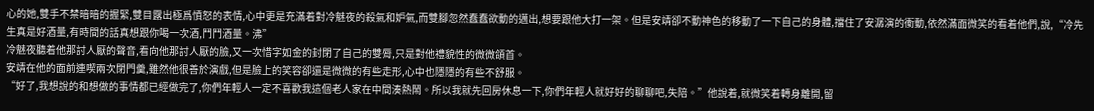心的她,雙手不禁暗暗的握緊,雙目露出極爲憤怒的表情,心中更是充滿着對冷魅夜的殺氣和妒氣,而雙腳忽然蠢蠢欲動的邁出,想要跟他大打一架。但是安靖卻不動神色的移動了一下自己的身體,擋住了安潺演的衝動,依然滿面微笑的看着他們,說,“冷先生真是好酒量,有時間的話真想跟你喝一次酒,鬥鬥酒量。沸”
冷魅夜聽着他那討人厭的聲音,看向他那討人厭的臉,又一次惜字如金的封閉了自己的雙脣,只是對他禮貌性的微微頜首。
安靖在他的面前連喫兩次閉門羹,雖然他很善於演戲,但是臉上的笑容卻還是微微的有些走形,心中也隱隱的有些不舒服。
“好了,我想說的和想做的事情都已經做完了,你們年輕人一定不喜歡我這個老人家在中間湊熱鬧。所以我就先回房休息一下,你們年輕人就好好的聊聊吧,失陪。”他說着,就微笑着轉身離開,留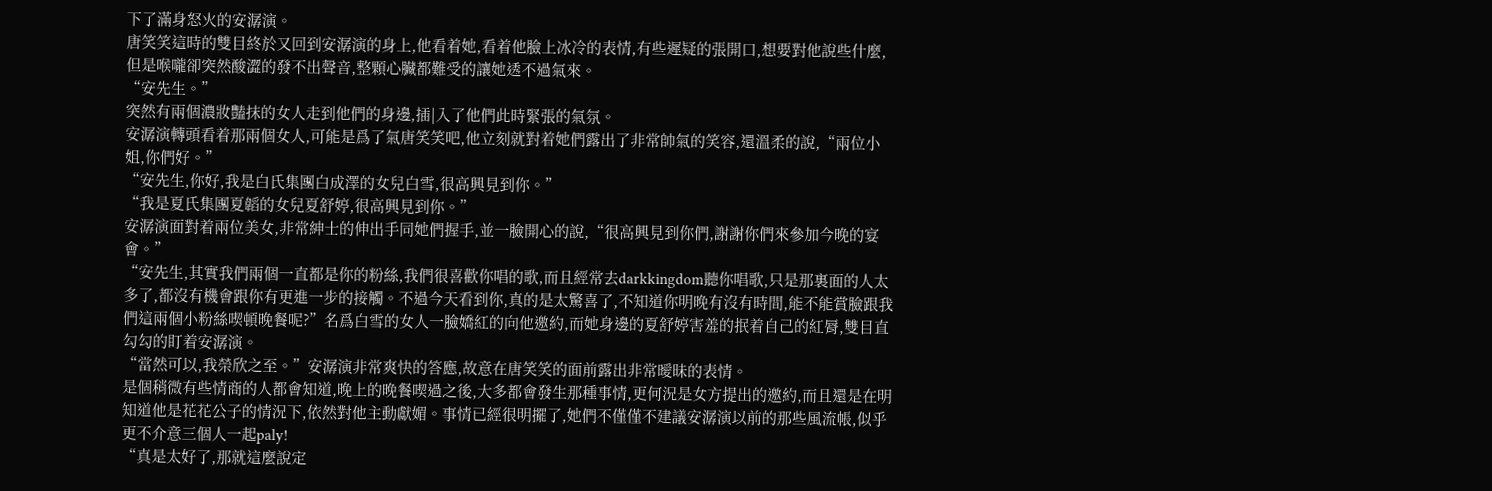下了滿身怒火的安潺演。
唐笑笑這時的雙目終於又回到安潺演的身上,他看着她,看着他臉上冰冷的表情,有些遲疑的張開口,想要對他說些什麼,但是喉嚨卻突然酸澀的發不出聲音,整顆心臟都難受的讓她透不過氣來。
“安先生。”
突然有兩個濃妝豔抹的女人走到他們的身邊,插|入了他們此時緊張的氣氛。
安潺演轉頭看着那兩個女人,可能是爲了氣唐笑笑吧,他立刻就對着她們露出了非常帥氣的笑容,還溫柔的說,“兩位小姐,你們好。”
“安先生,你好,我是白氏集團白成澤的女兒白雪,很高興見到你。”
“我是夏氏集團夏韜的女兒夏舒婷,很高興見到你。”
安潺演面對着兩位美女,非常紳士的伸出手同她們握手,並一臉開心的說,“很高興見到你們,謝謝你們來參加今晚的宴會。”
“安先生,其實我們兩個一直都是你的粉絲,我們很喜歡你唱的歌,而且經常去darkkingdom聽你唱歌,只是那裏面的人太多了,都沒有機會跟你有更進一步的接觸。不過今天看到你,真的是太驚喜了,不知道你明晚有沒有時間,能不能賞臉跟我們這兩個小粉絲喫頓晚餐呢?”名爲白雪的女人一臉嬌紅的向他邀約,而她身邊的夏舒婷害羞的抿着自己的紅脣,雙目直勾勾的盯着安潺演。
“當然可以,我榮欣之至。”安潺演非常爽快的答應,故意在唐笑笑的面前露出非常曖昧的表情。
是個稍微有些情商的人都會知道,晚上的晚餐喫過之後,大多都會發生那種事情,更何況是女方提出的邀約,而且還是在明知道他是花花公子的情況下,依然對他主動獻媚。事情已經很明擺了,她們不僅僅不建議安潺演以前的那些風流帳,似乎更不介意三個人一起paly!
“真是太好了,那就這麼說定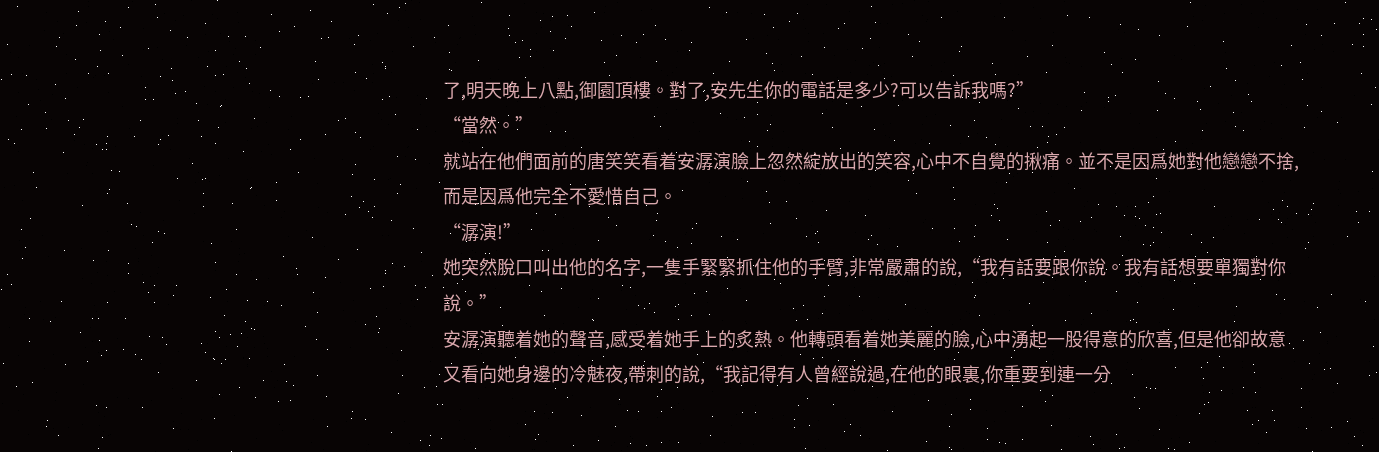了,明天晚上八點,御園頂樓。對了,安先生你的電話是多少?可以告訴我嗎?”
“當然。”
就站在他們面前的唐笑笑看着安潺演臉上忽然綻放出的笑容,心中不自覺的揪痛。並不是因爲她對他戀戀不捨,而是因爲他完全不愛惜自己。
“潺演!”
她突然脫口叫出他的名字,一隻手緊緊抓住他的手臂,非常嚴肅的說,“我有話要跟你說。我有話想要單獨對你說。”
安潺演聽着她的聲音,感受着她手上的炙熱。他轉頭看着她美麗的臉,心中湧起一股得意的欣喜,但是他卻故意又看向她身邊的冷魅夜,帶刺的說,“我記得有人曾經說過,在他的眼裏,你重要到連一分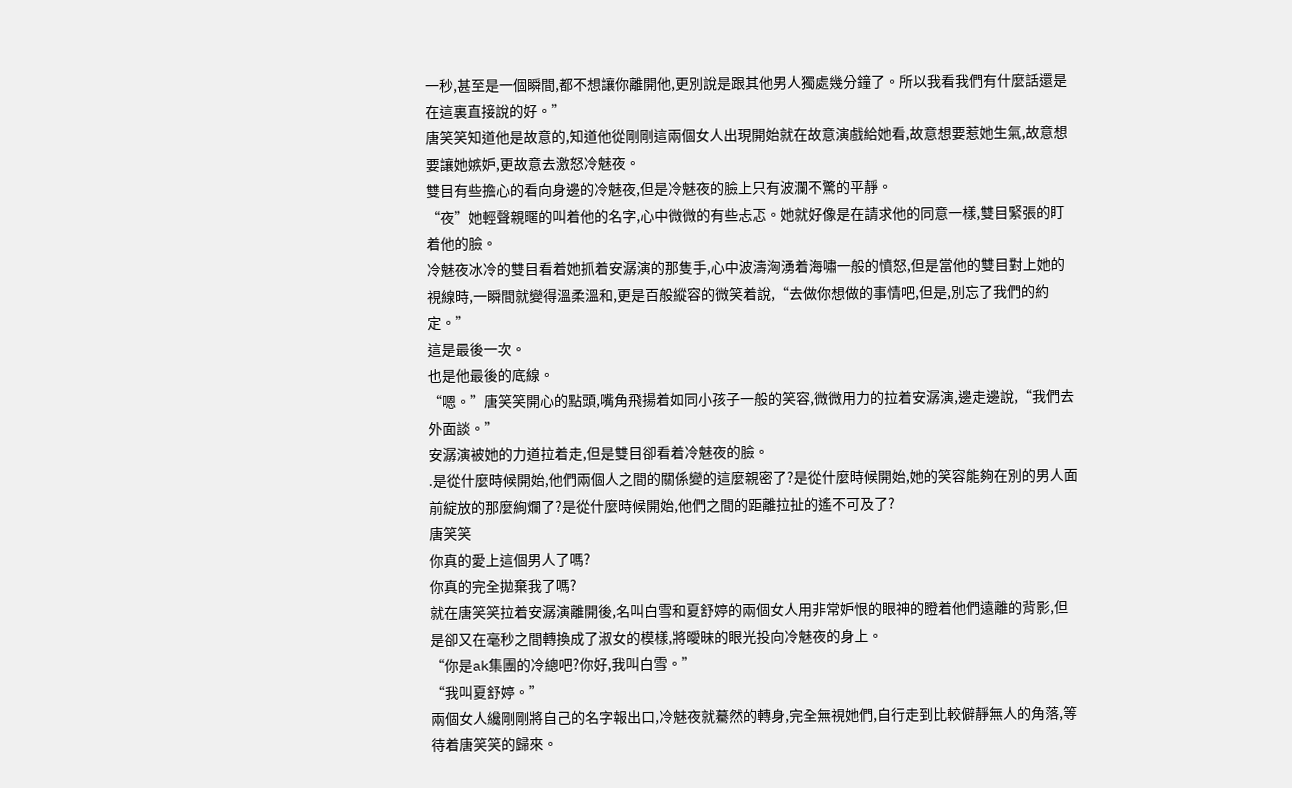一秒,甚至是一個瞬間,都不想讓你離開他,更別說是跟其他男人獨處幾分鐘了。所以我看我們有什麼話還是在這裏直接說的好。”
唐笑笑知道他是故意的,知道他從剛剛這兩個女人出現開始就在故意演戲給她看,故意想要惹她生氣,故意想要讓她嫉妒,更故意去激怒冷魅夜。
雙目有些擔心的看向身邊的冷魅夜,但是冷魅夜的臉上只有波瀾不驚的平靜。
“夜”她輕聲親暱的叫着他的名字,心中微微的有些忐忑。她就好像是在請求他的同意一樣,雙目緊張的盯着他的臉。
冷魅夜冰冷的雙目看着她抓着安潺演的那隻手,心中波濤洶湧着海嘯一般的憤怒,但是當他的雙目對上她的視線時,一瞬間就變得溫柔溫和,更是百般縱容的微笑着說,“去做你想做的事情吧,但是,別忘了我們的約定。”
這是最後一次。
也是他最後的底線。
“嗯。”唐笑笑開心的點頭,嘴角飛揚着如同小孩子一般的笑容,微微用力的拉着安潺演,邊走邊說,“我們去外面談。”
安潺演被她的力道拉着走,但是雙目卻看着冷魅夜的臉。
.是從什麼時候開始,他們兩個人之間的關係變的這麼親密了?是從什麼時候開始,她的笑容能夠在別的男人面前綻放的那麼絢爛了?是從什麼時候開始,他們之間的距離拉扯的遙不可及了?
唐笑笑
你真的愛上這個男人了嗎?
你真的完全拋棄我了嗎?
就在唐笑笑拉着安潺演離開後,名叫白雪和夏舒婷的兩個女人用非常妒恨的眼神的瞪着他們遠離的背影,但是卻又在毫秒之間轉換成了淑女的模樣,將曖昧的眼光投向冷魅夜的身上。
“你是ak集團的冷總吧?你好,我叫白雪。”
“我叫夏舒婷。”
兩個女人纔剛剛將自己的名字報出口,冷魅夜就驀然的轉身,完全無視她們,自行走到比較僻靜無人的角落,等待着唐笑笑的歸來。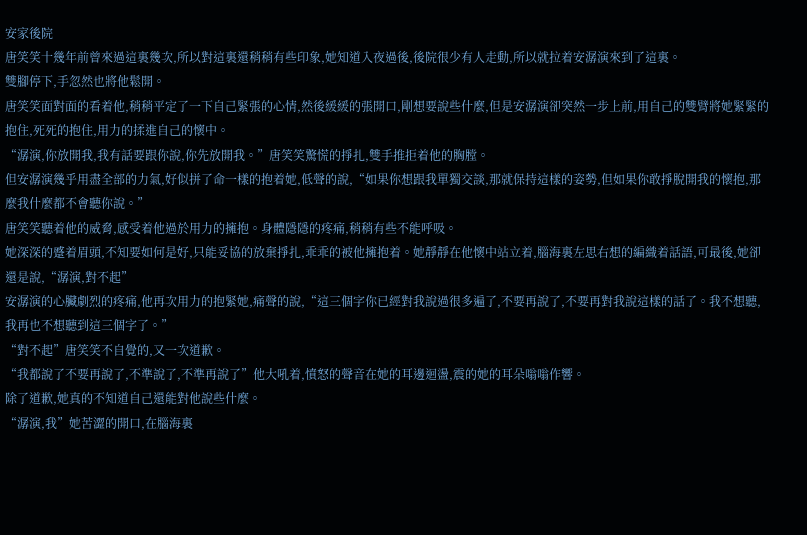安家後院
唐笑笑十幾年前曾來過這裏幾次,所以對這裏還稍稍有些印象,她知道入夜過後,後院很少有人走動,所以就拉着安潺演來到了這裏。
雙腳停下,手忽然也將他鬆開。
唐笑笑面對面的看着他,稍稍平定了一下自己緊張的心情,然後緩緩的張開口,剛想要說些什麼,但是安潺演卻突然一步上前,用自己的雙臂將她緊緊的抱住,死死的抱住,用力的揉進自己的懷中。
“潺演,你放開我,我有話要跟你說,你先放開我。”唐笑笑驚慌的掙扎,雙手推拒着他的胸膛。
但安潺演幾乎用盡全部的力氣,好似拼了命一樣的抱着她,低聲的說,“如果你想跟我單獨交談,那就保持這樣的姿勢,但如果你敢掙脫開我的懷抱,那麼我什麼都不會聽你說。”
唐笑笑聽着他的威脅,感受着他過於用力的擁抱。身體隱隱的疼痛,稍稍有些不能呼吸。
她深深的蹙着眉頭,不知要如何是好,只能妥協的放棄掙扎,乖乖的被他擁抱着。她靜靜在他懷中站立着,腦海裏左思右想的編織着話語,可最後,她卻還是說,“潺演,對不起”
安潺演的心臟劇烈的疼痛,他再次用力的抱緊她,痛聲的說,“這三個字你已經對我說過很多遍了,不要再說了,不要再對我說這樣的話了。我不想聽,我再也不想聽到這三個字了。”
“對不起”唐笑笑不自覺的,又一次道歉。
“我都說了不要再說了,不準說了,不準再說了”他大吼着,憤怒的聲音在她的耳邊迴盪,震的她的耳朵嗡嗡作響。
除了道歉,她真的不知道自己還能對他說些什麼。
“潺演,我”她苦澀的開口,在腦海裏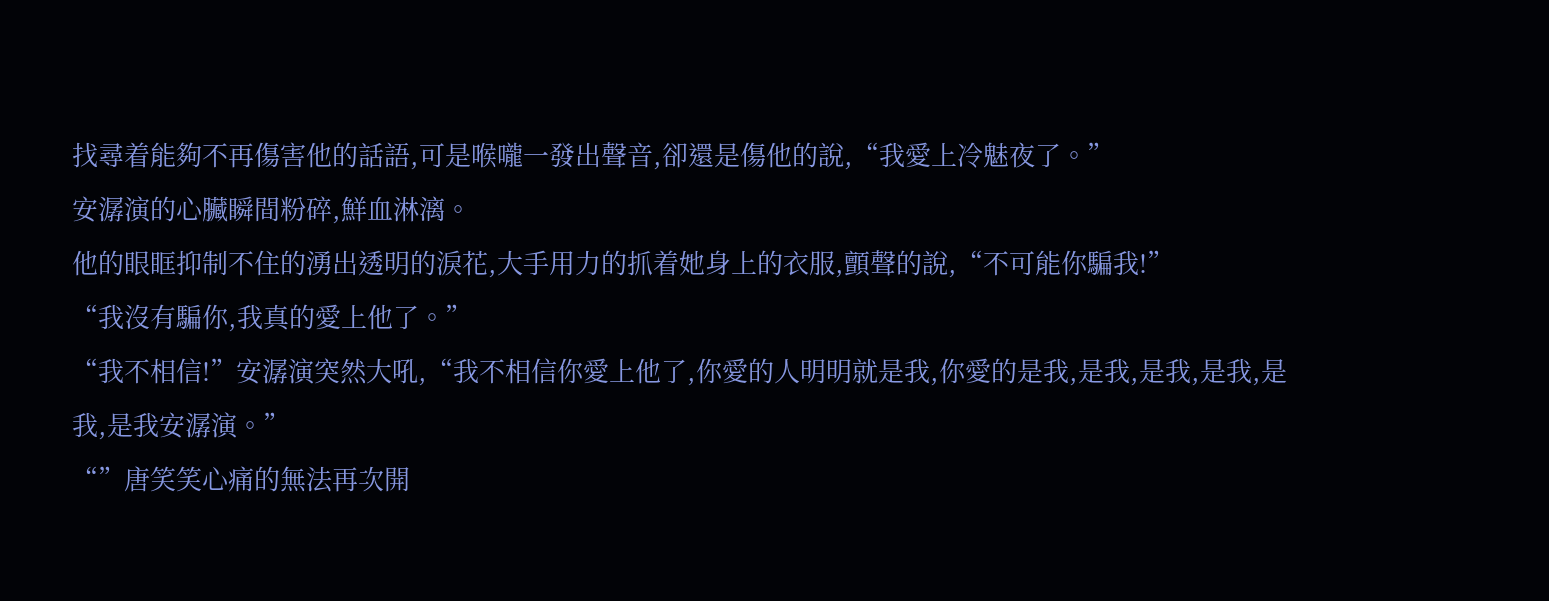找尋着能夠不再傷害他的話語,可是喉嚨一發出聲音,卻還是傷他的說,“我愛上冷魅夜了。”
安潺演的心臟瞬間粉碎,鮮血淋漓。
他的眼眶抑制不住的湧出透明的淚花,大手用力的抓着她身上的衣服,顫聲的說,“不可能你騙我!”
“我沒有騙你,我真的愛上他了。”
“我不相信!”安潺演突然大吼,“我不相信你愛上他了,你愛的人明明就是我,你愛的是我,是我,是我,是我,是我,是我安潺演。”
“”唐笑笑心痛的無法再次開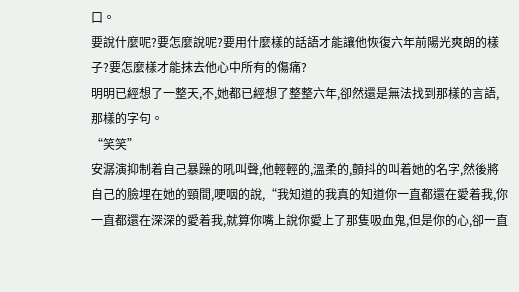口。
要說什麼呢?要怎麼說呢?要用什麼樣的話語才能讓他恢復六年前陽光爽朗的樣子?要怎麼樣才能抹去他心中所有的傷痛?
明明已經想了一整天,不,她都已經想了整整六年,卻然還是無法找到那樣的言語,那樣的字句。
“笑笑”
安潺演抑制着自己暴躁的吼叫聲,他輕輕的,溫柔的,顫抖的叫着她的名字,然後將自己的臉埋在她的頸間,哽咽的說,“我知道的我真的知道你一直都還在愛着我,你一直都還在深深的愛着我,就算你嘴上說你愛上了那隻吸血鬼,但是你的心,卻一直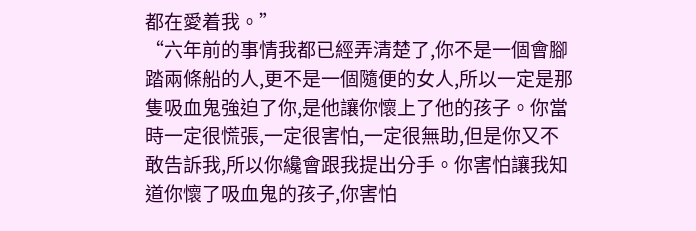都在愛着我。”
“六年前的事情我都已經弄清楚了,你不是一個會腳踏兩條船的人,更不是一個隨便的女人,所以一定是那隻吸血鬼強迫了你,是他讓你懷上了他的孩子。你當時一定很慌張,一定很害怕,一定很無助,但是你又不敢告訴我,所以你纔會跟我提出分手。你害怕讓我知道你懷了吸血鬼的孩子,你害怕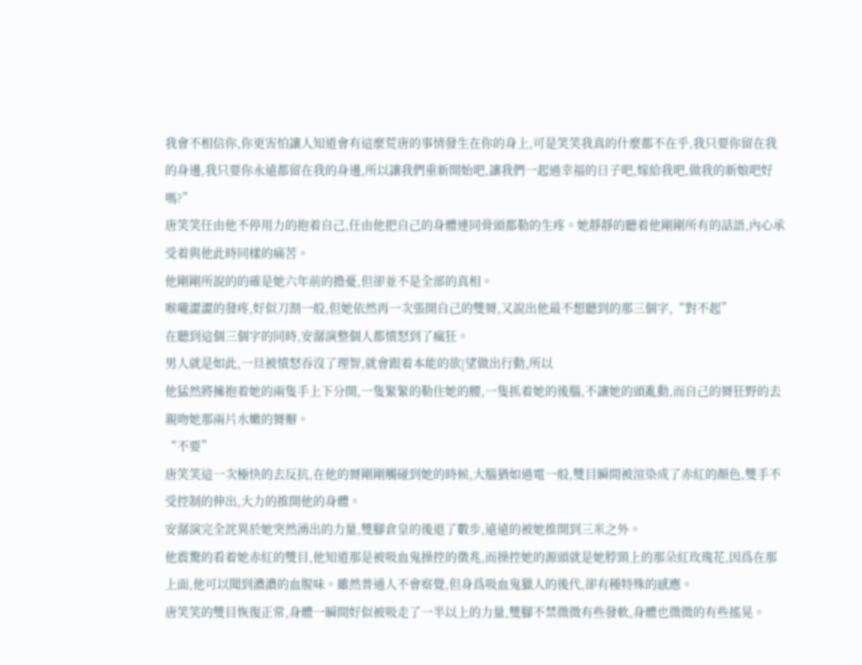我會不相信你,你更害怕讓人知道會有這麼荒唐的事情發生在你的身上,可是笑笑我真的什麼都不在乎,我只要你留在我的身邊,我只要你永遠都留在我的身邊,所以讓我們重新開始吧,讓我們一起過幸福的日子吧,嫁給我吧,做我的新娘吧好嗎?”
唐笑笑任由他不停用力的抱着自己,任由他把自己的身體連同骨頭都勒的生疼。她靜靜的聽着他剛剛所有的話語,內心承受着與他此時同樣的痛苦。
他剛剛所說的的確是她六年前的擔憂,但卻並不是全部的真相。
喉嚨澀澀的發疼,好似刀割一般,但她依然再一次張開自己的雙脣,又說出他最不想聽到的那三個字,“對不起”
在聽到這個三個字的同時,安潺演整個人都憤怒到了瘋狂。
男人就是如此,一旦被憤怒吞沒了理智,就會跟着本能的欲|望做出行動,所以
他猛然將擁抱着她的兩隻手上下分開,一隻緊緊的勒住她的腰,一隻抓着她的後腦,不讓她的頭亂動,而自己的脣狂野的去親吻她那兩片水嫩的脣瓣。
“不要”
唐笑笑這一次極快的去反抗,在他的脣剛剛觸碰到她的時候,大腦猶如過電一般,雙目瞬間被渲染成了赤紅的顏色,雙手不受控制的伸出,大力的推開他的身體。
安潺演完全詫異於她突然湧出的力量,雙腳倉皇的後退了數步,遠遠的被她推開到三米之外。
他震驚的看着她赤紅的雙目,他知道那是被吸血鬼操控的徵兆,而操控她的源頭就是她脖頸上的那朵紅玫瑰花,因爲在那上面,他可以聞到濃濃的血腥味。雖然普通人不會察覺,但身爲吸血鬼獵人的後代,卻有種特殊的感應。
唐笑笑的雙目恢復正常,身體一瞬間好似被吸走了一半以上的力量,雙腳不禁微微有些發軟,身體也微微的有些搖晃。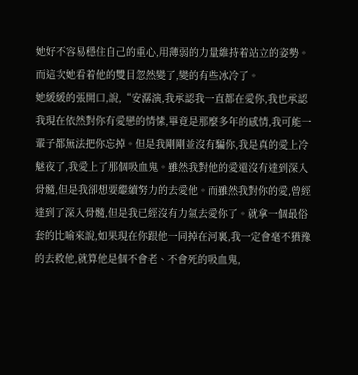她好不容易穩住自己的重心,用薄弱的力量維持着站立的姿勢。而這次她看着他的雙目忽然變了,變的有些冰冷了。
她緩緩的張開口,說,“安潺演,我承認我一直都在愛你,我也承認我現在依然對你有愛戀的情愫,畢竟是那麼多年的感情,我可能一輩子都無法把你忘掉。但是我剛剛並沒有騙你,我是真的愛上冷魅夜了,我愛上了那個吸血鬼。雖然我對他的愛還沒有達到深入骨髓,但是我卻想要繼續努力的去愛他。而雖然我對你的愛,曾經達到了深入骨髓,但是我已經沒有力氣去愛你了。就拿一個最俗套的比喻來說,如果現在你跟他一同掉在河裏,我一定會毫不猶豫的去救他,就算他是個不會老、不會死的吸血鬼,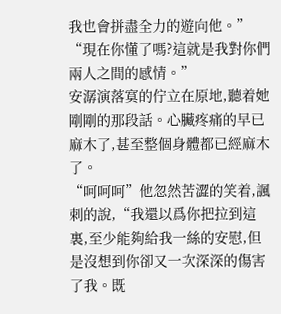我也會拼盡全力的遊向他。”
“現在你懂了嗎?這就是我對你們兩人之間的感情。”
安潺演落寞的佇立在原地,聽着她剛剛的那段話。心臟疼痛的早已麻木了,甚至整個身體都已經麻木了。
“呵呵呵”他忽然苦澀的笑着,諷刺的說,“我還以爲你把拉到這裏,至少能夠給我一絲的安慰,但是沒想到你卻又一次深深的傷害了我。既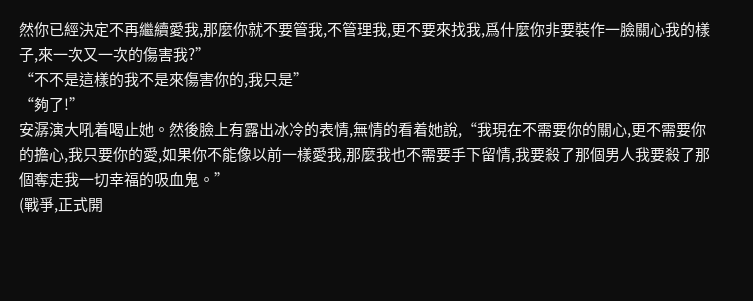然你已經決定不再繼續愛我,那麼你就不要管我,不管理我,更不要來找我,爲什麼你非要裝作一臉關心我的樣子,來一次又一次的傷害我?”
“不不是這樣的我不是來傷害你的,我只是”
“夠了!”
安潺演大吼着喝止她。然後臉上有露出冰冷的表情,無情的看着她說,“我現在不需要你的關心,更不需要你的擔心,我只要你的愛,如果你不能像以前一樣愛我,那麼我也不需要手下留情,我要殺了那個男人我要殺了那個奪走我一切幸福的吸血鬼。”
(戰爭,正式開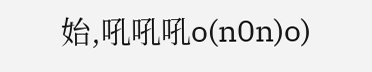始,吼吼吼o(n0n)o)